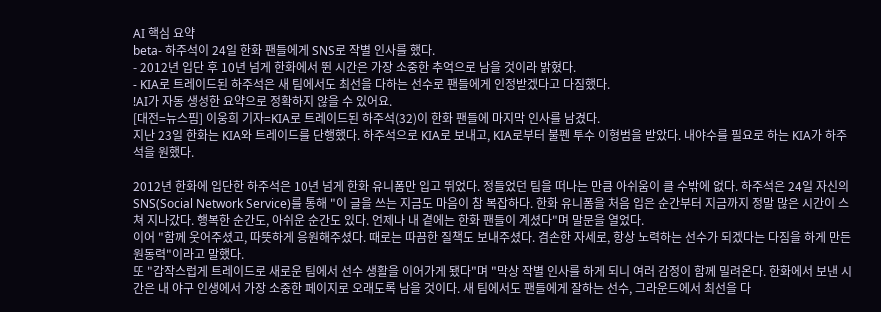AI 핵심 요약
beta- 하주석이 24일 한화 팬들에게 SNS로 작별 인사를 했다.
- 2012년 입단 후 10년 넘게 한화에서 뛴 시간은 가장 소중한 추억으로 남을 것이라 밝혔다.
- KIA로 트레이드된 하주석은 새 팀에서도 최선을 다하는 선수로 팬들에게 인정받겠다고 다짐했다.
!AI가 자동 생성한 요약으로 정확하지 않을 수 있어요.
[대전=뉴스핌] 이웅희 기자=KIA로 트레이드된 하주석(32)이 한화 팬들에 마지막 인사를 남겼다.
지난 23일 한화는 KIA와 트레이드를 단행했다. 하주석으로 KIA로 보내고, KIA로부터 불펜 투수 이형범을 받았다. 내야수를 필요로 하는 KIA가 하주석을 원했다.

2012년 한화에 입단한 하주석은 10년 넘게 한화 유니폼만 입고 뛰었다. 정들었던 팀을 떠나는 만큼 아쉬움이 클 수밖에 없다. 하주석은 24일 자신의 SNS(Social Network Service)를 통해 "이 글을 쓰는 지금도 마음이 참 복잡하다. 한화 유니폼을 처음 입은 순간부터 지금까지 정말 많은 시간이 스쳐 지나갔다. 행복한 순간도, 아쉬운 순간도 있다. 언제나 내 곁에는 한화 팬들이 계셨다"며 말문을 열었다.
이어 "함께 웃어주셨고, 따뜻하게 응원해주셨다. 때로는 따끔한 질책도 보내주셨다. 겸손한 자세로, 항상 노력하는 선수가 되겠다는 다짐을 하게 만든 원동력"이라고 말했다.
또 "갑작스럽게 트레이드로 새로운 팀에서 선수 생활을 이어가게 됐다"며 "막상 작별 인사를 하게 되니 여러 감정이 함께 밀려온다. 한화에서 보낸 시간은 내 야구 인생에서 가장 소중한 페이지로 오래도록 남을 것이다. 새 팀에서도 팬들에게 잘하는 선수, 그라운드에서 최선을 다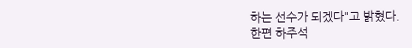하는 선수가 되겠다"고 밝혔다.
한편 하주석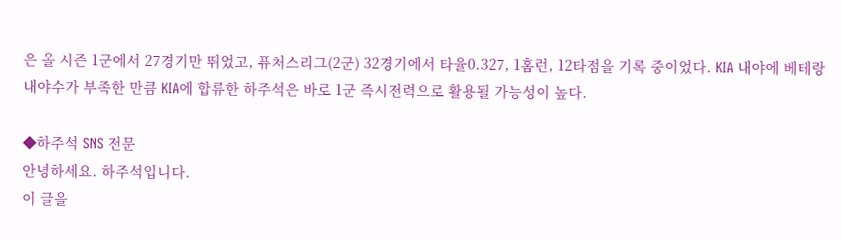은 올 시즌 1군에서 27경기만 뛰었고, 퓨처스리그(2군) 32경기에서 타율0.327, 1홈런, 12타점을 기록 중이었다. KIA 내야에 베테랑 내야수가 부족한 만큼 KIA에 합류한 하주석은 바로 1군 즉시전력으로 활용될 가능성이 높다.

◆하주석 SNS 전문
안녕하세요. 하주석입니다.
이 글을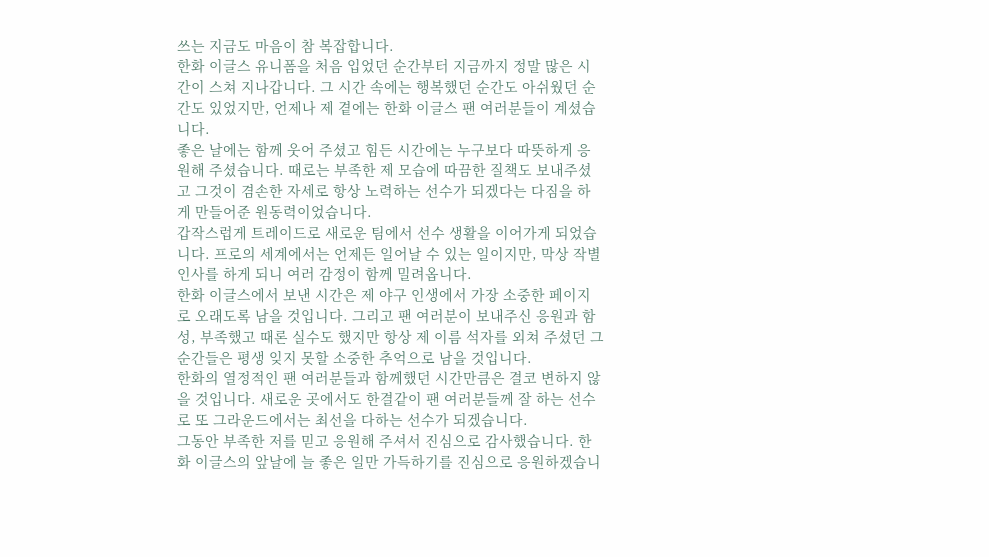쓰는 지금도 마음이 참 복잡합니다.
한화 이글스 유니폼을 처음 입었던 순간부터 지금까지 정말 많은 시간이 스쳐 지나갑니다. 그 시간 속에는 행복했던 순간도 아쉬웠던 순간도 있었지만, 언제나 제 곁에는 한화 이글스 팬 여러분들이 계셨습니다.
좋은 날에는 함께 웃어 주셨고 힘든 시간에는 누구보다 따뜻하게 응원해 주셨습니다. 때로는 부족한 제 모습에 따끔한 질책도 보내주셨고 그것이 겸손한 자세로 항상 노력하는 선수가 되겠다는 다짐을 하게 만들어준 원동력이었습니다.
갑작스럽게 트레이드로 새로운 팀에서 선수 생활을 이어가게 되었습니다. 프로의 세계에서는 언제든 일어날 수 있는 일이지만, 막상 작별 인사를 하게 되니 여러 감정이 함께 밀려옵니다.
한화 이글스에서 보낸 시간은 제 야구 인생에서 가장 소중한 페이지로 오래도록 남을 것입니다. 그리고 팬 여러분이 보내주신 응원과 함성, 부족했고 때론 실수도 했지만 항상 제 이름 석자를 외쳐 주셨던 그 순간들은 평생 잊지 못할 소중한 추억으로 남을 것입니다.
한화의 열정적인 팬 여러분들과 함께했던 시간만큼은 결코 변하지 않을 것입니다. 새로운 곳에서도 한결같이 팬 여러분들께 잘 하는 선수로 또 그라운드에서는 최선을 다하는 선수가 되겠습니다.
그동안 부족한 저를 믿고 응원해 주셔서 진심으로 감사했습니다. 한화 이글스의 앞날에 늘 좋은 일만 가득하기를 진심으로 응원하겠습니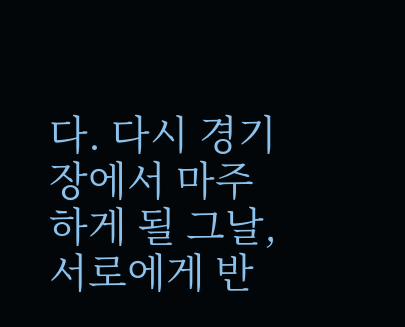다. 다시 경기장에서 마주하게 될 그날, 서로에게 반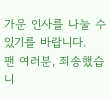가운 인사를 나눌 수 있기를 바랍니다.
팬 여러분, 죄송했습니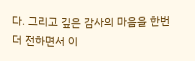다. 그리고 깊은 감사의 마음을 한번 더 전하면서 이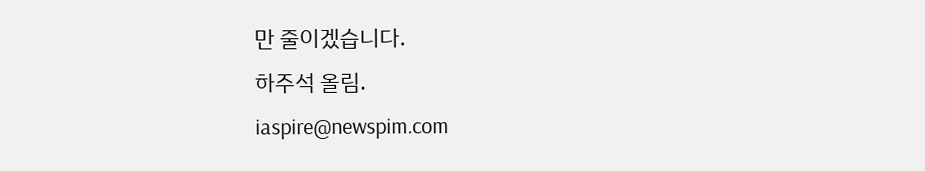만 줄이겠습니다.
하주석 올림.
iaspire@newspim.com